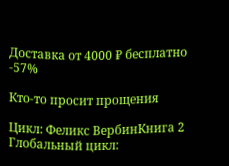Доставка от 4000 ₽ бесплатно
-57%

Кто-то просит прощения

Цикл: Феликс ВербинКнига 2
Глобальный цикл: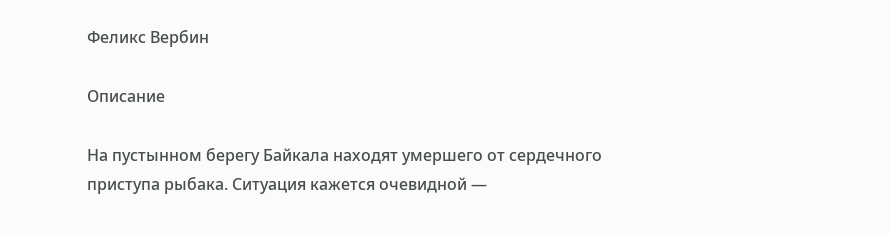Феликс Вербин

Описание

На пустынном берегу Байкала находят умершего от сердечного приступа рыбака. Ситуация кажется очевидной —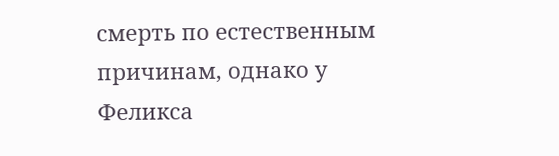смерть по естественным причинам, однако у Феликса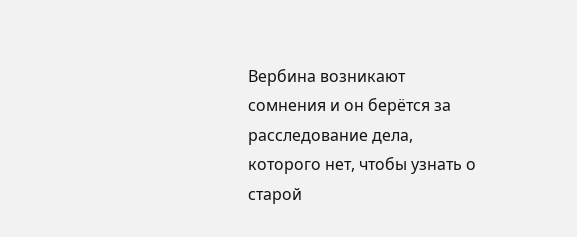Вербина возникают сомнения и он берётся за расследование дела, которого нет, чтобы узнать о старой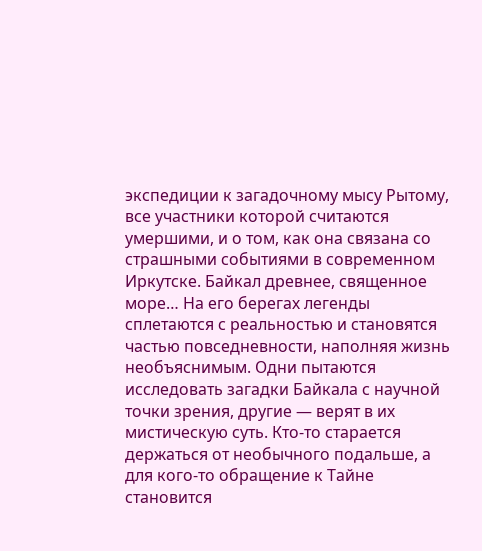экспедиции к загадочному мысу Рытому, все участники которой считаются умершими, и о том, как она связана со страшными событиями в современном Иркутске. Байкал древнее, священное море… На его берегах легенды сплетаются с реальностью и становятся частью повседневности, наполняя жизнь необъяснимым. Одни пытаются исследовать загадки Байкала с научной точки зрения, другие — верят в их мистическую суть. Кто-то старается держаться от необычного подальше, а для кого-то обращение к Тайне становится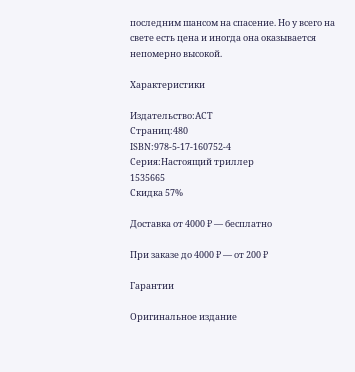последним шансом на спасение. Но у всего на свете есть цена и иногда она оказывается непомерно высокой.

Характеристики

Издательство:АСТ
Страниц:480
ISBN:978-5-17-160752-4
Серия:Настоящий триллер
1535665
Скидка 57%

Доставка от 4000 ₽ — бесплатно

При заказе до 4000 ₽ — от 200 ₽

Гарантии

Оригинальное издание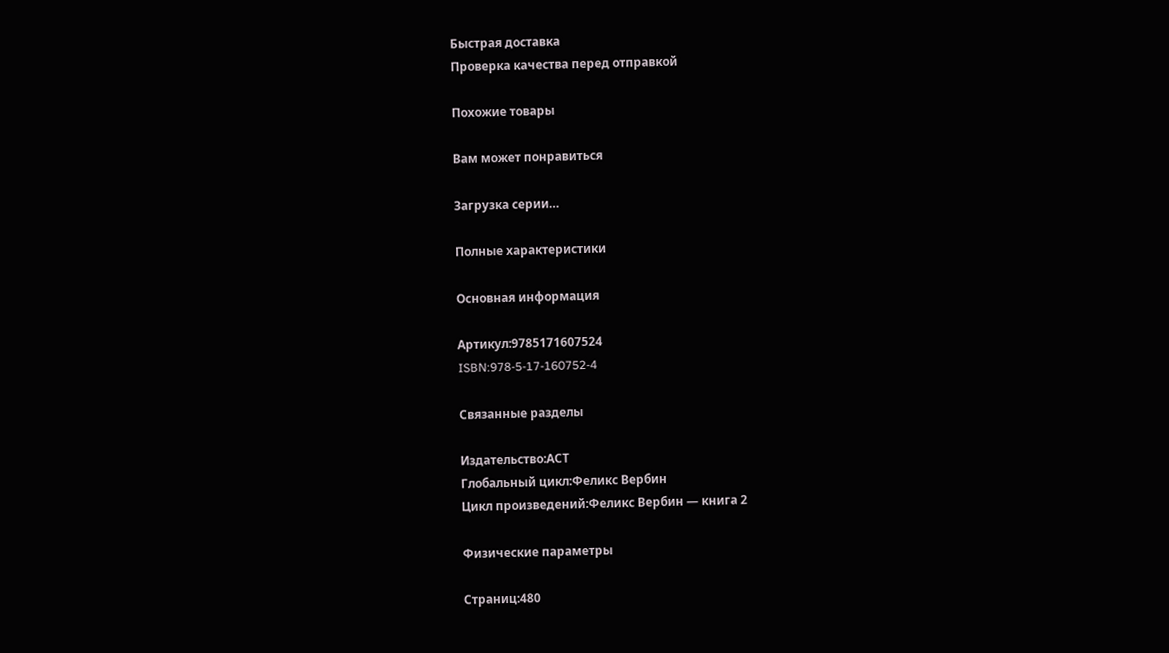Быстрая доставка
Проверка качества перед отправкой

Похожие товары

Вам может понравиться

Загрузка серии…

Полные характеристики

Основная информация

Артикул:9785171607524
ISBN:978-5-17-160752-4

Связанные разделы

Издательство:АСТ
Глобальный цикл:Феликс Вербин
Цикл произведений:Феликс Вербин — книга 2

Физические параметры

Страниц:480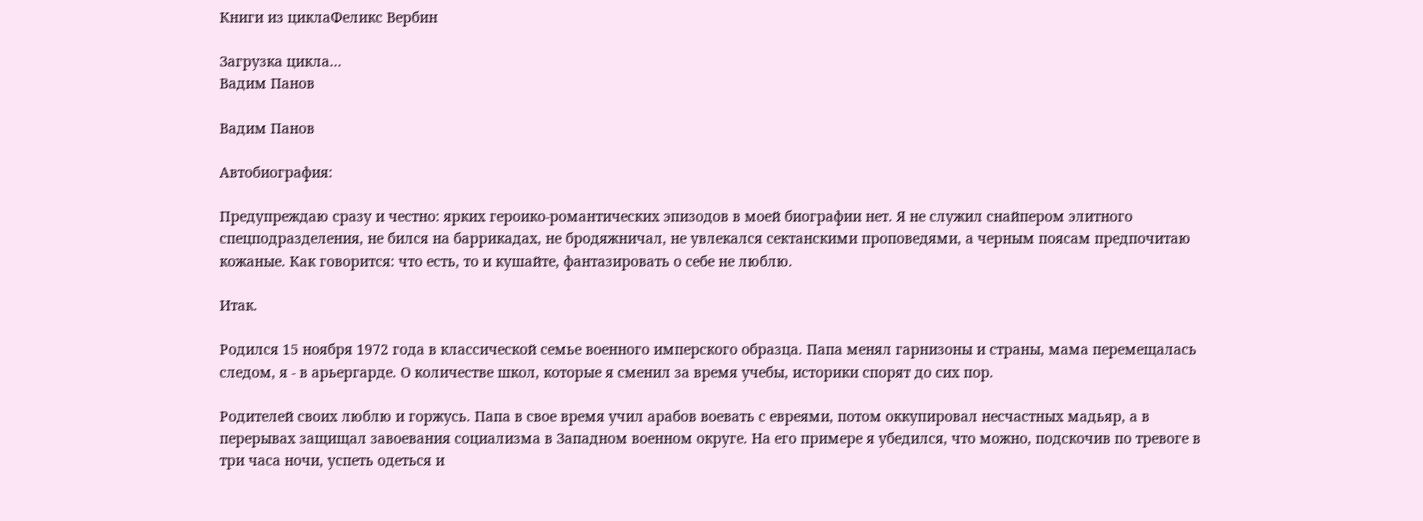Книги из циклаФеликс Вербин

Загрузка цикла…
Вадим Панов

Вадим Панов

Автобиография:

Предупреждаю сразу и честно: ярких героико-романтических эпизодов в моей биографии нет. Я не служил снайпером элитного спецподразделения, не бился на баррикадах, не бродяжничал, не увлекался сектанскими проповедями, а черным поясам предпочитаю кожаные. Как говорится: что есть, то и кушайте, фантазировать о себе не люблю.

Итак.

Родился 15 ноября 1972 года в классической семье военного имперского образца. Папа менял гарнизоны и страны, мама перемещалась следом, я - в арьергарде. О количестве школ, которые я сменил за время учебы, историки спорят до сих пор.

Родителей своих люблю и горжусь. Папа в свое время учил арабов воевать с евреями, потом оккупировал несчастных мадьяр, а в перерывах защищал завоевания социализма в Западном военном округе. На его примере я убедился, что можно, подскочив по тревоге в три часа ночи, успеть одеться и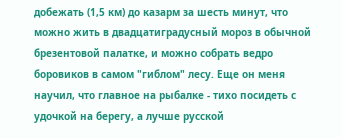добежать (1,5 км) до казарм за шесть минут, что можно жить в двадцатиградусный мороз в обычной брезентовой палатке, и можно собрать ведро боровиков в самом "гиблом" лесу. Еще он меня научил, что главное на рыбалке - тихо посидеть с удочкой на берегу, а лучше русской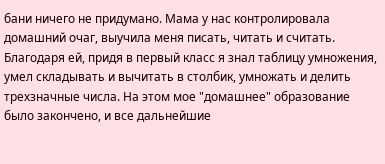бани ничего не придумано. Мама у нас контролировала домашний очаг, выучила меня писать, читать и считать. Благодаря ей, придя в первый класс я знал таблицу умножения, умел складывать и вычитать в столбик, умножать и делить трехзначные числа. На этом мое "домашнее" образование было закончено, и все дальнейшие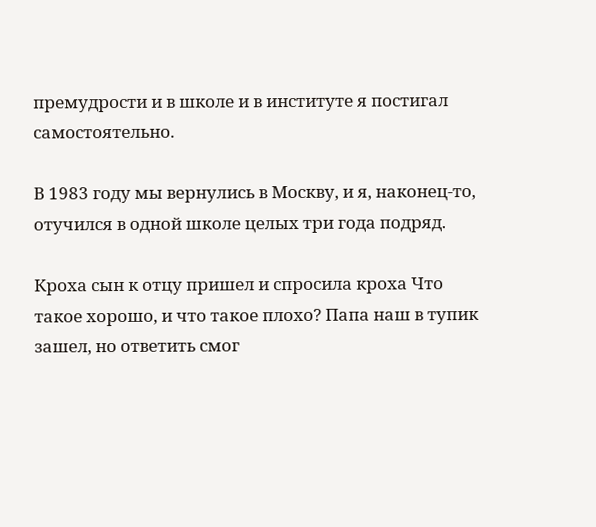премудрости и в школе и в институте я постигал самостоятельно.

В 1983 году мы вернулись в Москву, и я, наконец-то, отучился в одной школе целых три года подряд.

Кроха сын к отцу пришел и спросила кроха Что такое хорошо, и что такое плохо? Папа наш в тупик зашел, но ответить смог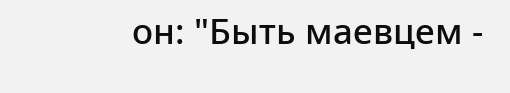он: "Быть маевцем -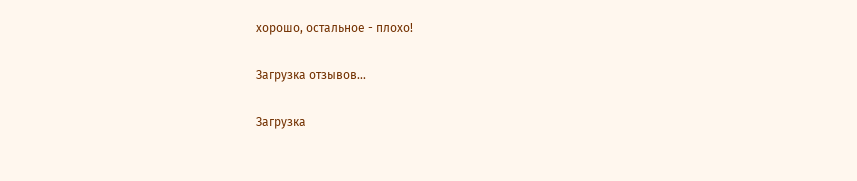хорошо, остальное - плохо!

Загрузка отзывов...

Загрузка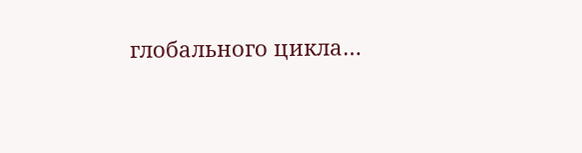глобального цикла…